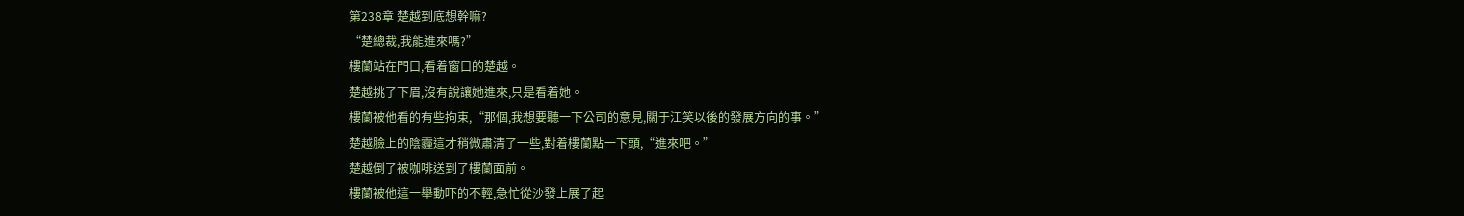第238章 楚越到底想幹嘛?
“楚總裁,我能進來嗎?”
樓蘭站在門口,看着窗口的楚越。
楚越挑了下眉,沒有說讓她進來,只是看着她。
樓蘭被他看的有些拘束,“那個,我想要聽一下公司的意見,關于江笑以後的發展方向的事。”
楚越臉上的陰霾這才稍微肅清了一些,對着樓蘭點一下頭,“進來吧。”
楚越倒了被咖啡送到了樓蘭面前。
樓蘭被他這一舉動吓的不輕,急忙從沙發上展了起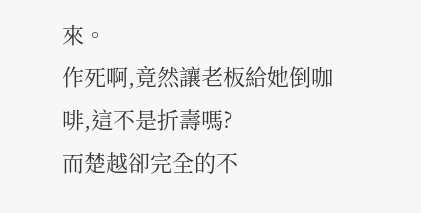來。
作死啊,竟然讓老板給她倒咖啡,這不是折壽嗎?
而楚越卻完全的不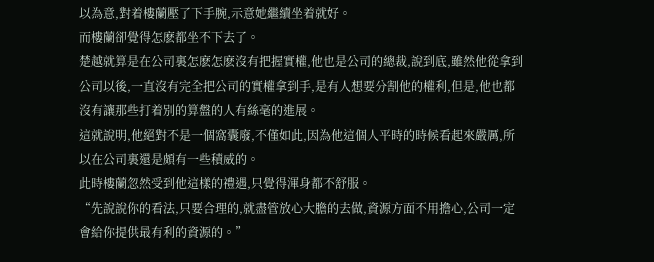以為意,對着樓蘭壓了下手腕,示意她繼續坐着就好。
而樓蘭卻覺得怎麽都坐不下去了。
楚越就算是在公司裏怎麽怎麽沒有把握實權,他也是公司的總裁,說到底,雖然他從拿到公司以後,一直沒有完全把公司的實權拿到手,是有人想要分割他的權利,但是,他也都沒有讓那些打着別的算盤的人有絲毫的進展。
這就說明,他絕對不是一個窩囊廢,不僅如此,因為他這個人平時的時候看起來嚴厲,所以在公司裏還是頗有一些積威的。
此時樓蘭忽然受到他這樣的禮遇,只覺得渾身都不舒服。
“先說說你的看法,只要合理的,就盡管放心大膽的去做,資源方面不用擔心,公司一定會給你提供最有利的資源的。”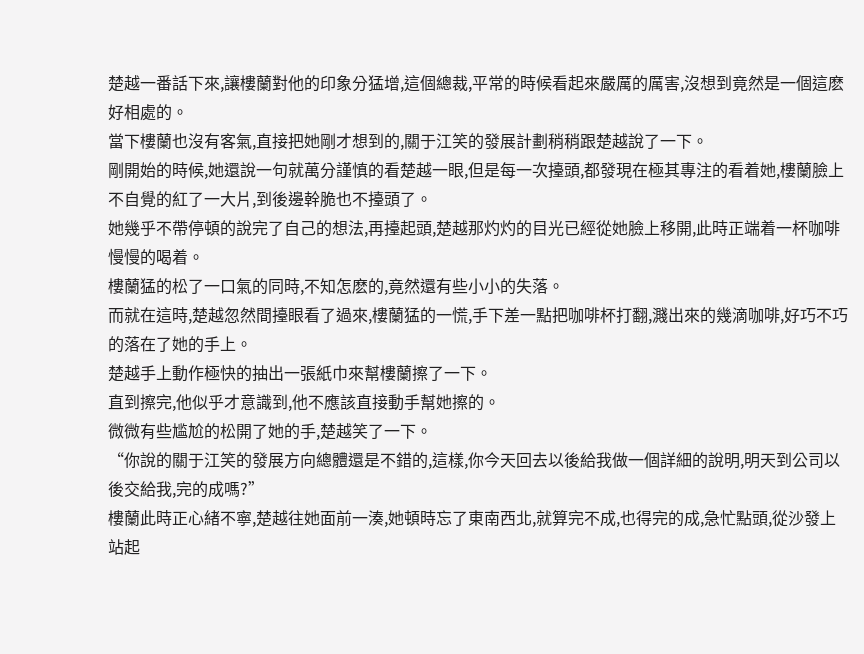楚越一番話下來,讓樓蘭對他的印象分猛增,這個總裁,平常的時候看起來嚴厲的厲害,沒想到竟然是一個這麽好相處的。
當下樓蘭也沒有客氣,直接把她剛才想到的,關于江笑的發展計劃稍稍跟楚越說了一下。
剛開始的時候,她還說一句就萬分謹慎的看楚越一眼,但是每一次擡頭,都發現在極其專注的看着她,樓蘭臉上不自覺的紅了一大片,到後邊幹脆也不擡頭了。
她幾乎不帶停頓的說完了自己的想法,再擡起頭,楚越那灼灼的目光已經從她臉上移開,此時正端着一杯咖啡慢慢的喝着。
樓蘭猛的松了一口氣的同時,不知怎麽的,竟然還有些小小的失落。
而就在這時,楚越忽然間擡眼看了過來,樓蘭猛的一慌,手下差一點把咖啡杯打翻,濺出來的幾滴咖啡,好巧不巧的落在了她的手上。
楚越手上動作極快的抽出一張紙巾來幫樓蘭擦了一下。
直到擦完,他似乎才意識到,他不應該直接動手幫她擦的。
微微有些尴尬的松開了她的手,楚越笑了一下。
“你說的關于江笑的發展方向總體還是不錯的,這樣,你今天回去以後給我做一個詳細的說明,明天到公司以後交給我,完的成嗎?”
樓蘭此時正心緒不寧,楚越往她面前一湊,她頓時忘了東南西北,就算完不成,也得完的成,急忙點頭,從沙發上站起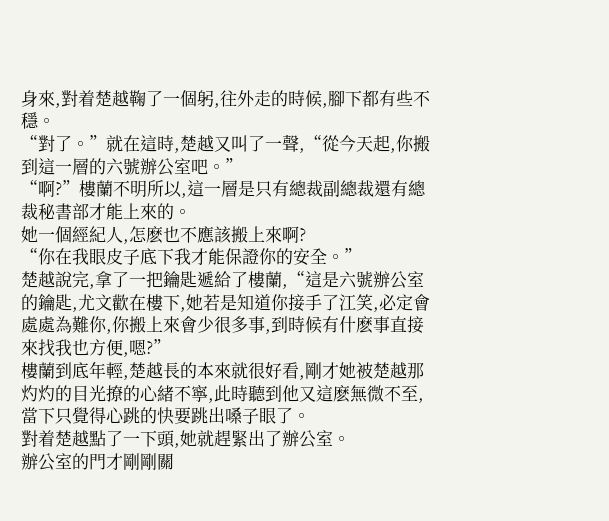身來,對着楚越鞠了一個躬,往外走的時候,腳下都有些不穩。
“對了。”就在這時,楚越又叫了一聲,“從今天起,你搬到這一層的六號辦公室吧。”
“啊?”樓蘭不明所以,這一層是只有總裁副總裁還有總裁秘書部才能上來的。
她一個經紀人,怎麽也不應該搬上來啊?
“你在我眼皮子底下我才能保證你的安全。”
楚越說完,拿了一把鑰匙遞給了樓蘭,“這是六號辦公室的鑰匙,尤文歡在樓下,她若是知道你接手了江笑,必定會處處為難你,你搬上來會少很多事,到時候有什麽事直接來找我也方便,嗯?”
樓蘭到底年輕,楚越長的本來就很好看,剛才她被楚越那灼灼的目光撩的心緒不寧,此時聽到他又這麽無微不至,當下只覺得心跳的快要跳出嗓子眼了。
對着楚越點了一下頭,她就趕緊出了辦公室。
辦公室的門才剛剛關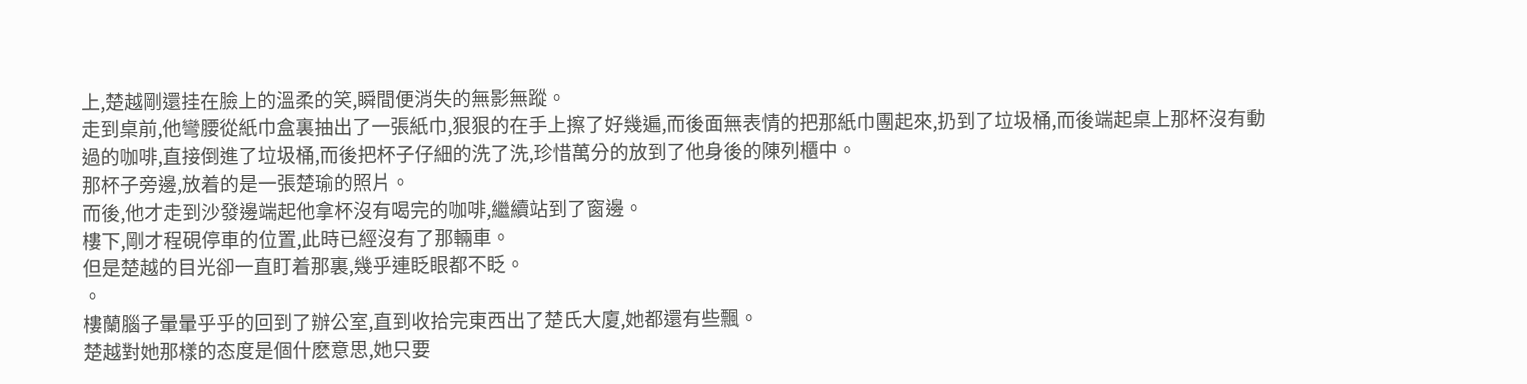上,楚越剛還挂在臉上的溫柔的笑,瞬間便消失的無影無蹤。
走到桌前,他彎腰從紙巾盒裏抽出了一張紙巾,狠狠的在手上擦了好幾遍,而後面無表情的把那紙巾團起來,扔到了垃圾桶,而後端起桌上那杯沒有動過的咖啡,直接倒進了垃圾桶,而後把杯子仔細的洗了洗,珍惜萬分的放到了他身後的陳列櫃中。
那杯子旁邊,放着的是一張楚瑜的照片。
而後,他才走到沙發邊端起他拿杯沒有喝完的咖啡,繼續站到了窗邊。
樓下,剛才程硯停車的位置,此時已經沒有了那輛車。
但是楚越的目光卻一直盯着那裏,幾乎連眨眼都不眨。
。
樓蘭腦子暈暈乎乎的回到了辦公室,直到收拾完東西出了楚氏大廈,她都還有些飄。
楚越對她那樣的态度是個什麽意思,她只要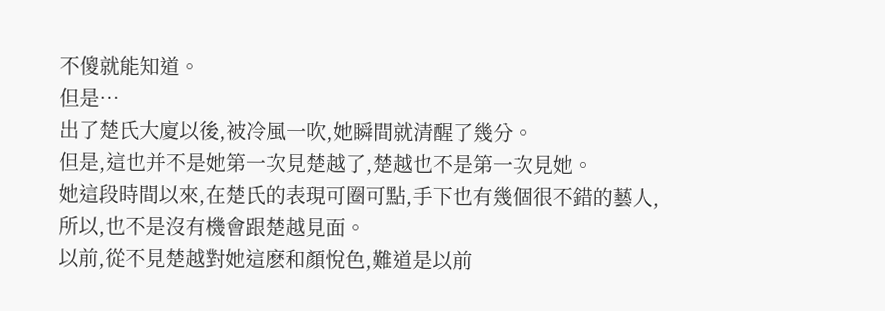不傻就能知道。
但是…
出了楚氏大廈以後,被冷風一吹,她瞬間就清醒了幾分。
但是,這也并不是她第一次見楚越了,楚越也不是第一次見她。
她這段時間以來,在楚氏的表現可圈可點,手下也有幾個很不錯的藝人,所以,也不是沒有機會跟楚越見面。
以前,從不見楚越對她這麽和顏悅色,難道是以前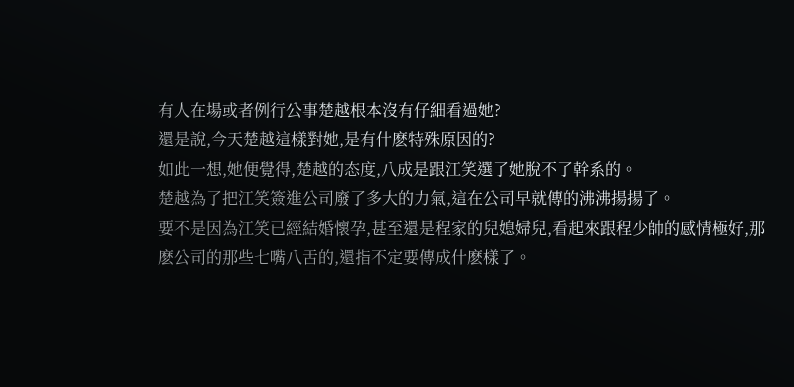有人在場或者例行公事楚越根本沒有仔細看過她?
還是說,今天楚越這樣對她,是有什麽特殊原因的?
如此一想,她便覺得,楚越的态度,八成是跟江笑選了她脫不了幹系的。
楚越為了把江笑簽進公司廢了多大的力氣,這在公司早就傳的沸沸揚揚了。
要不是因為江笑已經結婚懷孕,甚至還是程家的兒媳婦兒,看起來跟程少帥的感情極好,那麽公司的那些七嘴八舌的,還指不定要傳成什麽樣了。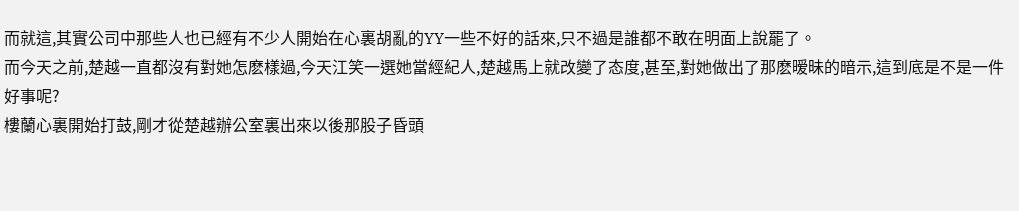而就這,其實公司中那些人也已經有不少人開始在心裏胡亂的YY一些不好的話來,只不過是誰都不敢在明面上說罷了。
而今天之前,楚越一直都沒有對她怎麽樣過,今天江笑一選她當經紀人,楚越馬上就改變了态度,甚至,對她做出了那麽暧昧的暗示,這到底是不是一件好事呢?
樓蘭心裏開始打鼓,剛才從楚越辦公室裏出來以後那股子昏頭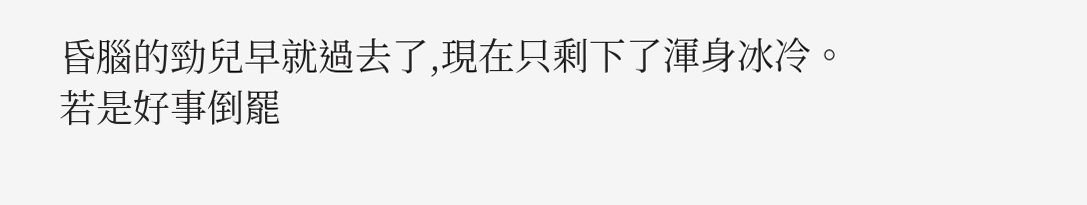昏腦的勁兒早就過去了,現在只剩下了渾身冰冷。
若是好事倒罷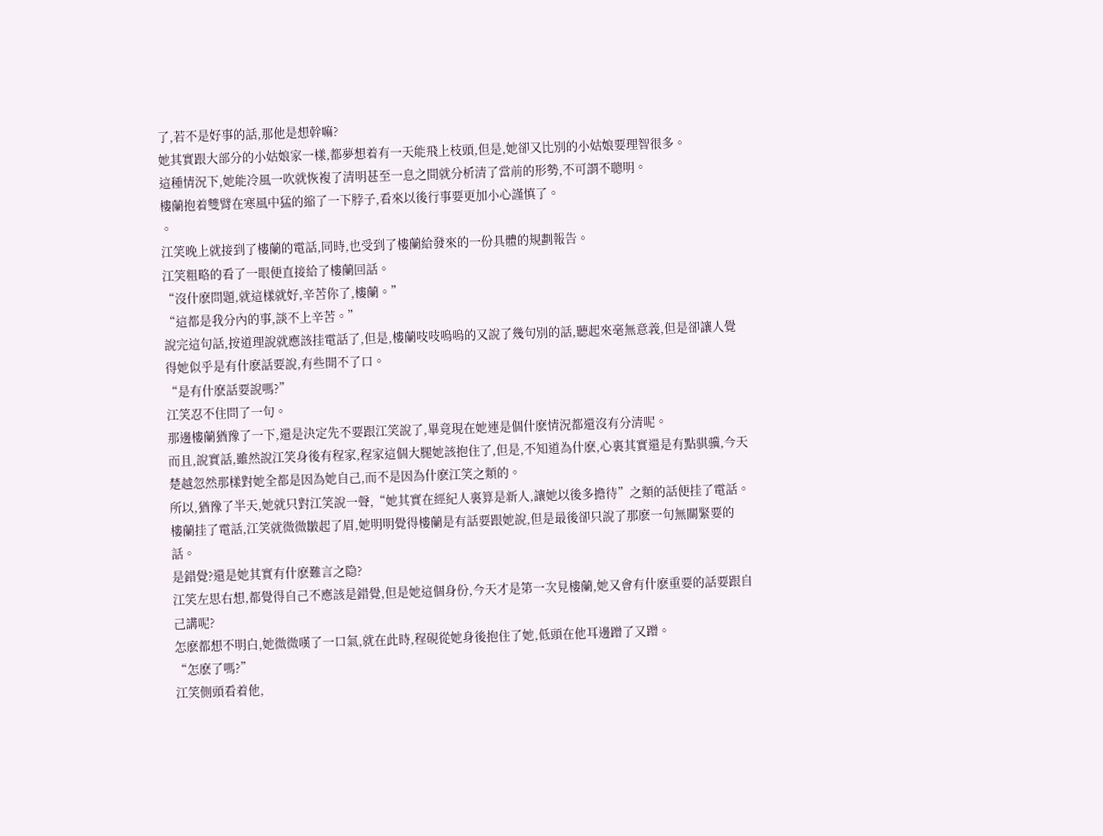了,若不是好事的話,那他是想幹嘛?
她其實跟大部分的小姑娘家一樣,都夢想着有一天能飛上枝頭,但是,她卻又比別的小姑娘要理智很多。
這種情況下,她能冷風一吹就恢複了清明甚至一息之間就分析清了當前的形勢,不可謂不聰明。
樓蘭抱着雙臂在寒風中猛的縮了一下脖子,看來以後行事要更加小心謹慎了。
。
江笑晚上就接到了樓蘭的電話,同時,也受到了樓蘭給發來的一份具體的規劃報告。
江笑粗略的看了一眼便直接給了樓蘭回話。
“沒什麽問題,就這樣就好,辛苦你了,樓蘭。”
“這都是我分內的事,談不上辛苦。”
說完這句話,按道理說就應該挂電話了,但是,樓蘭吱吱嗚嗚的又說了幾句別的話,聽起來毫無意義,但是卻讓人覺得她似乎是有什麽話要說,有些開不了口。
“是有什麽話要說嗎?”
江笑忍不住問了一句。
那邊樓蘭猶豫了一下,還是決定先不要跟江笑說了,畢竟現在她連是個什麽情況都還沒有分清呢。
而且,說實話,雖然說江笑身後有程家,程家這個大腿她該抱住了,但是,不知道為什麽,心裏其實還是有點骐骥,今天楚越忽然那樣對她全都是因為她自己,而不是因為什麽江笑之類的。
所以,猶豫了半天,她就只對江笑說一聲,“她其實在經紀人裏算是新人,讓她以後多擔待”之類的話便挂了電話。
樓蘭挂了電話,江笑就微微皺起了眉,她明明覺得樓蘭是有話要跟她說,但是最後卻只說了那麽一句無關緊要的話。
是錯覺?還是她其實有什麽難言之隐?
江笑左思右想,都覺得自己不應該是錯覺,但是她這個身份,今天才是第一次見樓蘭,她又會有什麽重要的話要跟自己講呢?
怎麽都想不明白,她微微嘆了一口氣,就在此時,程硯從她身後抱住了她,低頭在他耳邊蹭了又蹭。
“怎麽了嗎?”
江笑側頭看着他,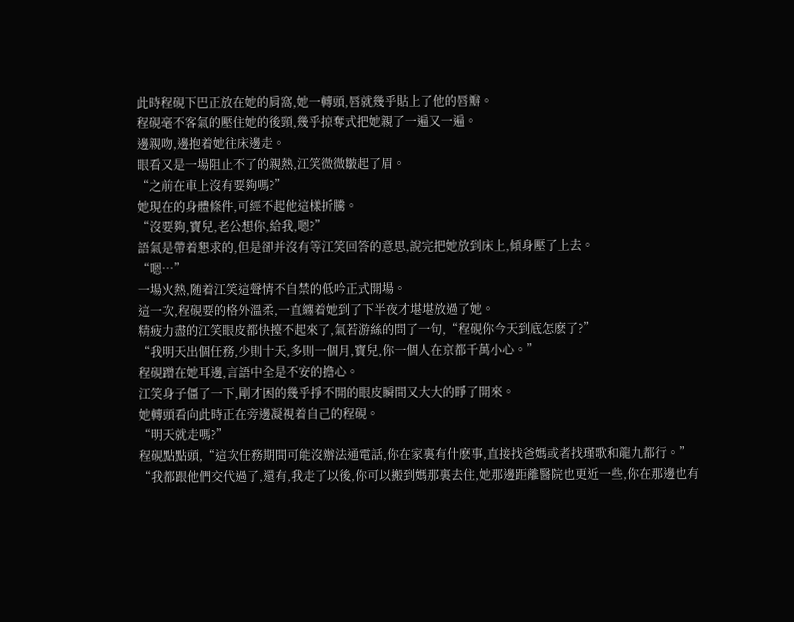此時程硯下巴正放在她的肩窩,她一轉頭,唇就幾乎貼上了他的唇瓣。
程硯毫不客氣的壓住她的後頸,幾乎掠奪式把她親了一遍又一遍。
邊親吻,邊抱着她往床邊走。
眼看又是一場阻止不了的親熱,江笑微微皺起了眉。
“之前在車上沒有要夠嗎?”
她現在的身體條件,可經不起他這樣折騰。
“沒要夠,寶兒,老公想你,給我,嗯?”
語氣是帶着懇求的,但是卻并沒有等江笑回答的意思,說完把她放到床上,傾身壓了上去。
“嗯…”
一場火熱,随着江笑這聲情不自禁的低吟正式開場。
這一次,程硯要的格外溫柔,一直纏着她到了下半夜才堪堪放過了她。
精疲力盡的江笑眼皮都快擡不起來了,氣若游絲的問了一句,“程硯你今天到底怎麽了?”
“我明天出個任務,少則十天,多則一個月,寶兒,你一個人在京都千萬小心。”
程硯蹭在她耳邊,言語中全是不安的擔心。
江笑身子僵了一下,剛才困的幾乎掙不開的眼皮瞬間又大大的睜了開來。
她轉頭看向此時正在旁邊凝視着自己的程硯。
“明天就走嗎?”
程硯點點頭,“這次任務期間可能沒辦法通電話,你在家裏有什麽事,直接找爸媽或者找瑾歌和龍九都行。”
“我都跟他們交代過了,還有,我走了以後,你可以搬到媽那裏去住,她那邊距離醫院也更近一些,你在那邊也有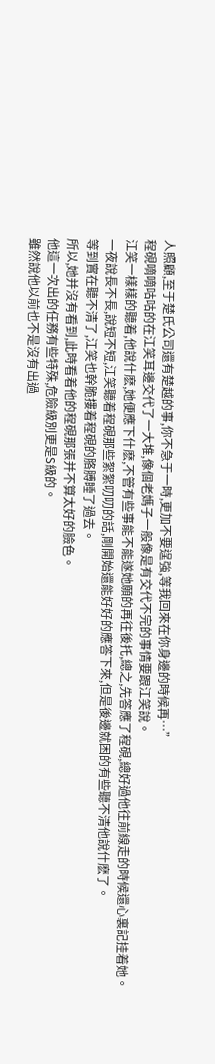人照顧,至于楚氏公司還有楚越的事,你不急于一時,更加不要逞強,等我回來在你身邊的時候再…”
程硯嘀嘀咕咕的在江笑耳邊交代了一大堆,像個老媽子一般像是有交代不完的事情要跟江笑說。
江笑一樣樣的聽着,他說什麽,她便應下什麽,不管有些事能不能遂她願的再往後托,總之,先答應了程硯,總好過他往前線走的時候還心裏記挂着她。
一夜說長不長,說短不短,江笑聽着程硯那些絮絮叨叨的話,剛開始還能好好的應答下來,但是後邊就困的有些聽不清他說什麽了。
等到實在聽不清了,江笑也幹脆摟着程硯的胳膊睡了過去。
所以,她并沒有看到,此時看着他的程硯那張并不算太好的臉色。
他這一次出的任務有些特殊,危險級別更是S級的。
雖然說他以前也不是沒有出過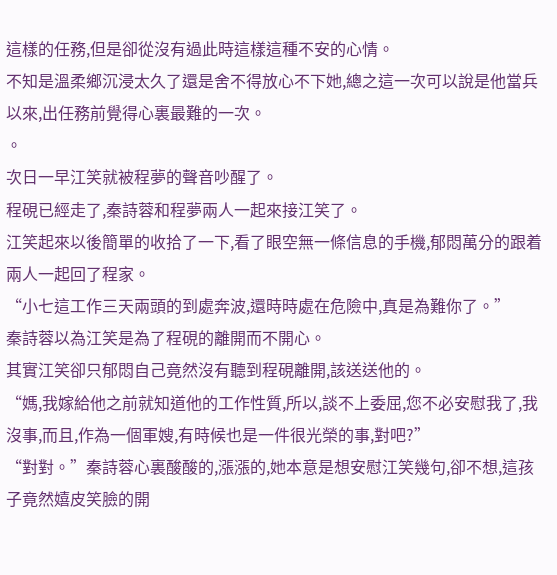這樣的任務,但是卻從沒有過此時這樣這種不安的心情。
不知是溫柔鄉沉浸太久了還是舍不得放心不下她,總之這一次可以說是他當兵以來,出任務前覺得心裏最難的一次。
。
次日一早江笑就被程夢的聲音吵醒了。
程硯已經走了,秦詩蓉和程夢兩人一起來接江笑了。
江笑起來以後簡單的收拾了一下,看了眼空無一條信息的手機,郁悶萬分的跟着兩人一起回了程家。
“小七這工作三天兩頭的到處奔波,還時時處在危險中,真是為難你了。”
秦詩蓉以為江笑是為了程硯的離開而不開心。
其實江笑卻只郁悶自己竟然沒有聽到程硯離開,該送送他的。
“媽,我嫁給他之前就知道他的工作性質,所以,談不上委屈,您不必安慰我了,我沒事,而且,作為一個軍嫂,有時候也是一件很光榮的事,對吧?”
“對對。”秦詩蓉心裏酸酸的,漲漲的,她本意是想安慰江笑幾句,卻不想,這孩子竟然嬉皮笑臉的開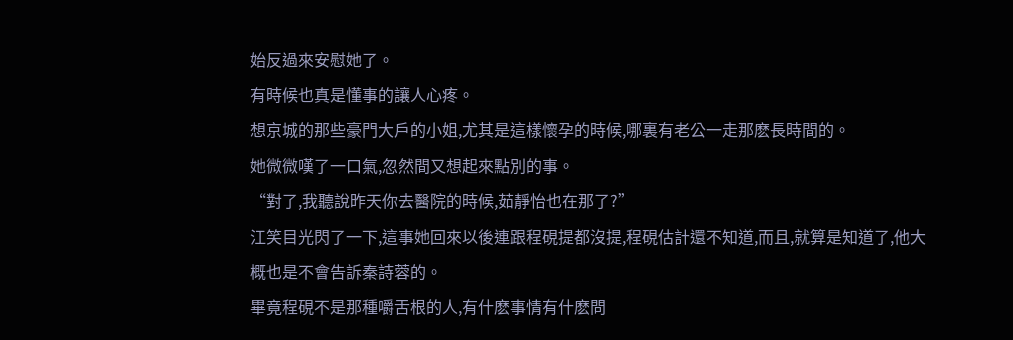始反過來安慰她了。
有時候也真是懂事的讓人心疼。
想京城的那些豪門大戶的小姐,尤其是這樣懷孕的時候,哪裏有老公一走那麽長時間的。
她微微嘆了一口氣,忽然間又想起來點別的事。
“對了,我聽說昨天你去醫院的時候,茹靜怡也在那了?”
江笑目光閃了一下,這事她回來以後連跟程硯提都沒提,程硯估計還不知道,而且,就算是知道了,他大概也是不會告訴秦詩蓉的。
畢竟程硯不是那種嚼舌根的人,有什麽事情有什麽問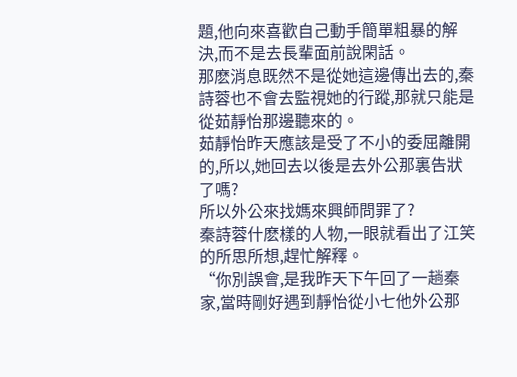題,他向來喜歡自己動手簡單粗暴的解決,而不是去長輩面前說閑話。
那麽消息既然不是從她這邊傳出去的,秦詩蓉也不會去監視她的行蹤,那就只能是從茹靜怡那邊聽來的。
茹靜怡昨天應該是受了不小的委屈離開的,所以,她回去以後是去外公那裏告狀了嗎?
所以外公來找媽來興師問罪了?
秦詩蓉什麽樣的人物,一眼就看出了江笑的所思所想,趕忙解釋。
“你別誤會,是我昨天下午回了一趟秦家,當時剛好遇到靜怡從小七他外公那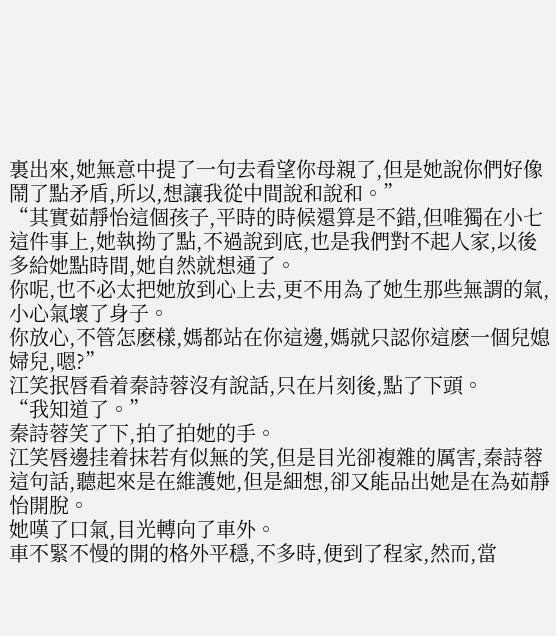裏出來,她無意中提了一句去看望你母親了,但是她說你們好像鬧了點矛盾,所以,想讓我從中間說和說和。”
“其實茹靜怡這個孩子,平時的時候還算是不錯,但唯獨在小七這件事上,她執拗了點,不過說到底,也是我們對不起人家,以後多給她點時間,她自然就想通了。
你呢,也不必太把她放到心上去,更不用為了她生那些無謂的氣,小心氣壞了身子。
你放心,不管怎麽樣,媽都站在你這邊,媽就只認你這麽一個兒媳婦兒,嗯?”
江笑抿唇看着秦詩蓉沒有說話,只在片刻後,點了下頭。
“我知道了。”
秦詩蓉笑了下,拍了拍她的手。
江笑唇邊挂着抹若有似無的笑,但是目光卻複雜的厲害,秦詩蓉這句話,聽起來是在維護她,但是細想,卻又能品出她是在為茹靜怡開脫。
她嘆了口氣,目光轉向了車外。
車不緊不慢的開的格外平穩,不多時,便到了程家,然而,當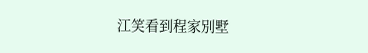江笑看到程家別墅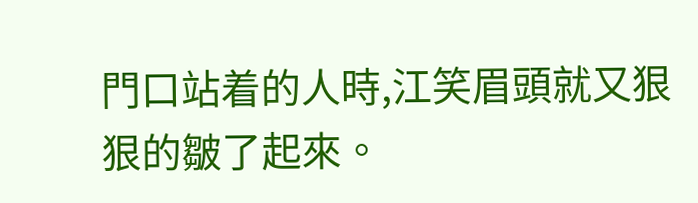門口站着的人時,江笑眉頭就又狠狠的皺了起來。